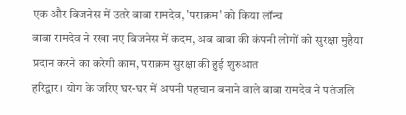एक और बिजनेस में उतरे बाबा रामदेव, 'पराक्रम' को किया लॉन्च
बाबा रामदेव ने रखा नए बिजनेस में कदम, अब बाबा की कंपनी लोगों को सुरक्षा मुहैया प्रदान करने का करेगी काम, पराक्रम सुरक्षा की हुई शुरुआत
हरिद्वार। योग के जरिए घर-घर में अपनी पहचान बनाने वाले बाबा रामदेव ने पतंजलि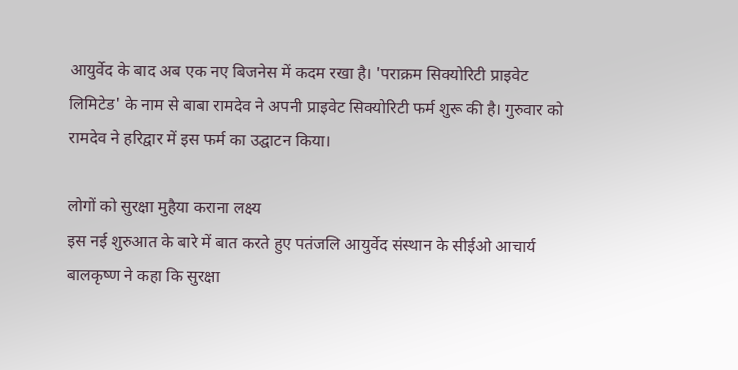आयुर्वेद के बाद अब एक नए बिजनेस में कदम रखा है। 'पराक्रम सिक्योरिटी प्राइवेट लिमिटेड' के नाम से बाबा रामदेव ने अपनी प्राइवेट सिक्योरिटी फर्म शुरू की है। गुरुवार को रामदेव ने हरिद्वार में इस फर्म का उद्घाटन किया।

लोगों को सुरक्षा मुहैया कराना लक्ष्य
इस नई शुरुआत के बारे में बात करते हुए पतंजलि आयुर्वेद संस्थान के सीईओ आचार्य बालकृष्ण ने कहा कि सुरक्षा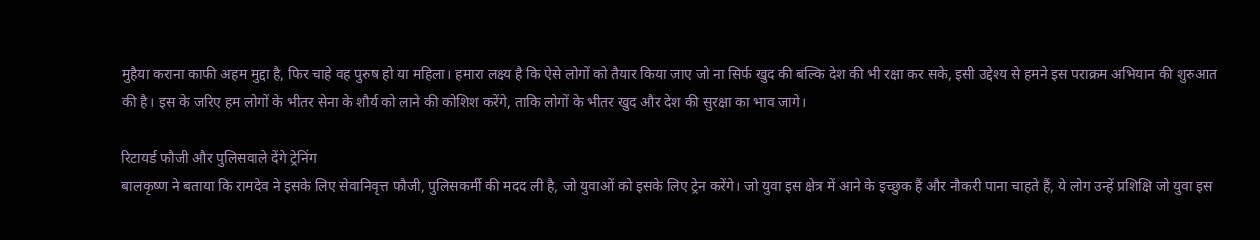मुहैया कराना काफी अहम मुद्दा है, फिर चाहे वह पुरुष हो या महिला। हमारा लक्ष्य है कि ऐसे लोगों को तैयार किया जाए जो ना सिर्फ खुद की बल्कि देश की भी रक्षा कर सके, इसी उद्देश्य से हमने इस पराक्रम अभियान की शुरुआत की है। इस के जरिए हम लोगों के भीतर सेना के शौर्य को लाने की कोशिश करेंगे, ताकि लोगों के भीतर खुद और देश की सुरक्षा का भाव जागे।

रिटायर्ड फौजी और पुलिसवाले देंगे ट्रेनिंग
बालकृष्ण ने बताया कि रामदेव ने इसके लिए सेवानिवृत्त फौजी, पुलिसकर्मी की मदद ली है, जो युवाओं को इसके लिए ट्रेन करेंगे। जो युवा इस क्षेत्र में आने के इच्छुक हैं और नौकरी पाना चाहते हैं, ये लोग उन्हें प्रशिक्षि जो युवा इस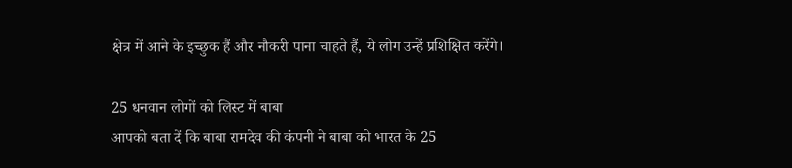क्षेत्र में आने के इच्छुक हैं और नौकरी पाना चाहते हैं, ये लोग उन्हें प्रशिक्षित करेंगे।

25 धनवान लोगों को लिस्ट में बाबा
आपको बता दें कि बाबा रामदेव की कंपनी ने बाबा को भारत के 25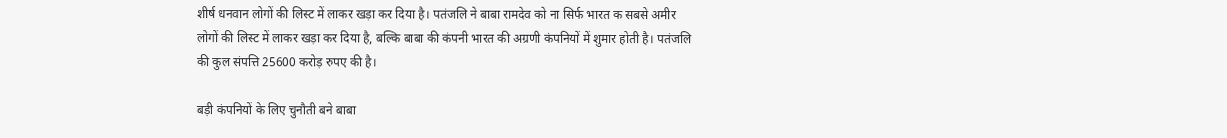शीर्ष धनवान लोगों की लिस्ट में लाकर खड़ा कर दिया है। पतंजलि ने बाबा रामदेव को ना सिर्फ भारत क सबसे अमीर लोगों की लिस्ट में लाकर खड़ा कर दिया है, बल्कि बाबा की कंपनी भारत की अग्रणी कंपनियों में शुमार होती है। पतंजलि की कुल संपत्ति 25600 करोड़ रुपए की है।

बड़ी कंपनियों के लिए चुनौती बने बाबा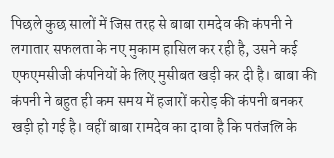पिछले कुछ सालों में जिस तरह से बाबा रामदेव की कंपनी ने लगातार सफलता के नए मुकाम हासिल कर रही है, उसने कई एफएमसीजी कंपनियों के लिए मुसीबत खड़ी कर दी है। बाबा की कंपनी ने बहुत ही कम समय में हजारों करोड़ की कंपनी बनकर खड़ी हो गई है। वहीं बाबा रामदेव का दावा है कि पतंजलि के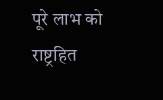पूरे लाभ को राष्ट्रहित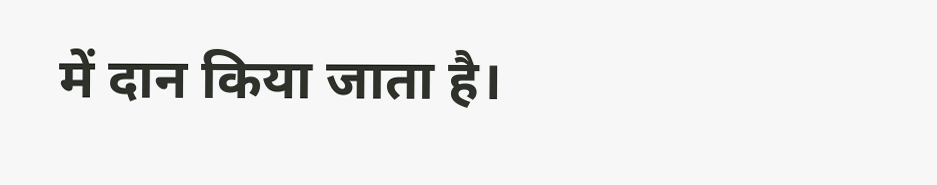में दान किया जाता है।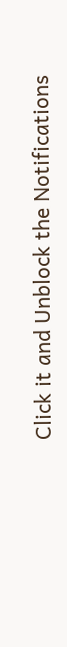Click it and Unblock the Notifications